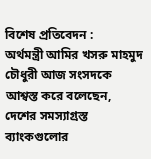বিশেষ প্রতিবেদন :
অর্থমন্ত্রী আমির খসরু মাহমুদ চৌধুরী আজ সংসদকে আশ্বস্ত করে বলেছেন, দেশের সমস্যাগ্রস্ত ব্যাংকগুলোর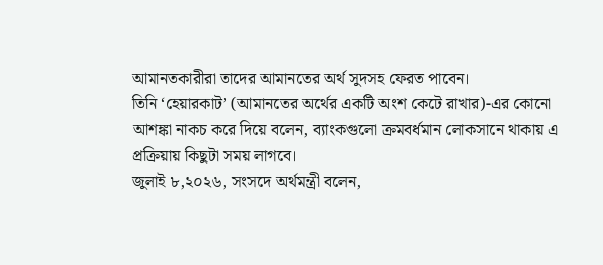আমানতকারীরা তাদের আমানতের অর্থ সুদসহ ফেরত পাবেন।
তিনি ‘হেয়ারকাট’ (আমানতের অর্থের একটি অংশ কেটে রাখার)-এর কোনো আশঙ্কা নাকচ করে দিয়ে বলেন, ব্যাংকগুলো ক্রমবর্ধমান লোকসানে থাকায় এ প্রক্রিয়ায় কিছুটা সময় লাগবে।
জুলাই ৮,২০২৬, সংসদে অর্থমন্ত্রী বলেন,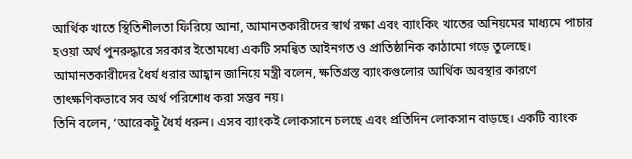আর্থিক খাতে স্থিতিশীলতা ফিরিয়ে আনা, আমানতকারীদের স্বার্থ রক্ষা এবং ব্যাংকিং খাতের অনিয়মের মাধ্যমে পাচার হওয়া অর্থ পুনরুদ্ধারে সরকার ইতোমধ্যে একটি সমন্বিত আইনগত ও প্রাতিষ্ঠানিক কাঠামো গড়ে তুলেছে।
আমানতকারীদের ধৈর্য ধরার আহ্বান জানিয়ে মন্ত্রী বলেন, ক্ষতিগ্রস্ত ব্যাংকগুলোর আর্থিক অবস্থার কারণে তাৎক্ষণিকভাবে সব অর্থ পরিশোধ করা সম্ভব নয়।
তিনি বলেন, ‘আরেকটু ধৈর্য ধরুন। এসব ব্যাংকই লোকসানে চলছে এবং প্রতিদিন লোকসান বাড়ছে। একটি ব্যাংক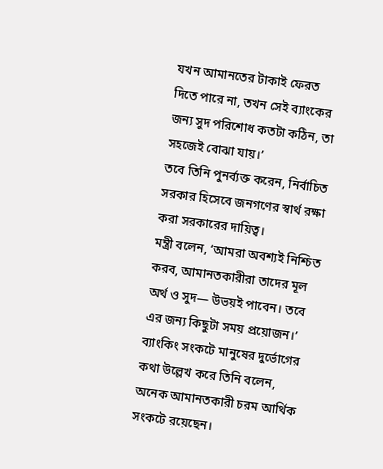যখন আমানতের টাকাই ফেরত দিতে পারে না, তখন সেই ব্যাংকের জন্য সুদ পরিশোধ কতটা কঠিন, তা সহজেই বোঝা যায়।’
তবে তিনি পুনর্ব্যক্ত করেন, নির্বাচিত সরকার হিসেবে জনগণের স্বার্থ রক্ষা করা সরকারের দায়িত্ব।
মন্ত্রী বলেন, ‘আমরা অবশ্যই নিশ্চিত করব, আমানতকারীরা তাদের মূল অর্থ ও সুদ— উভয়ই পাবেন। তবে এর জন্য কিছুটা সময় প্রয়োজন।’
ব্যাংকিং সংকটে মানুষের দুর্ভোগের কথা উল্লেখ করে তিনি বলেন, অনেক আমানতকারী চরম আর্থিক সংকটে রয়েছেন।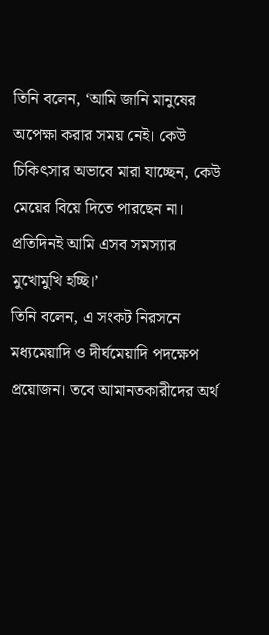তিনি বলেন, ‘আমি জানি মানুষের অপেক্ষা করার সময় নেই। কেউ চিকিৎসার অভাবে মারা যাচ্ছেন, কেউ মেয়ের বিয়ে দিতে পারছেন না। প্রতিদিনই আমি এসব সমস্যার মুখোমুখি হচ্ছি।’
তিনি বলেন, এ সংকট নিরসনে মধ্যমেয়াদি ও দীর্ঘমেয়াদি পদক্ষেপ প্রয়োজন। তবে আমানতকারীদের অর্থ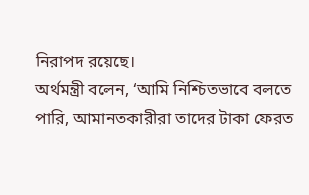নিরাপদ রয়েছে।
অর্থমন্ত্রী বলেন, ‘আমি নিশ্চিতভাবে বলতে পারি, আমানতকারীরা তাদের টাকা ফেরত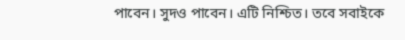পাবেন। সুদও পাবেন। এটি নিশ্চিত। তবে সবাইকে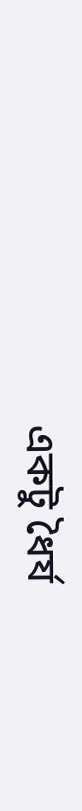একটু ধৈর্য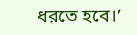ধরতে হবে।’